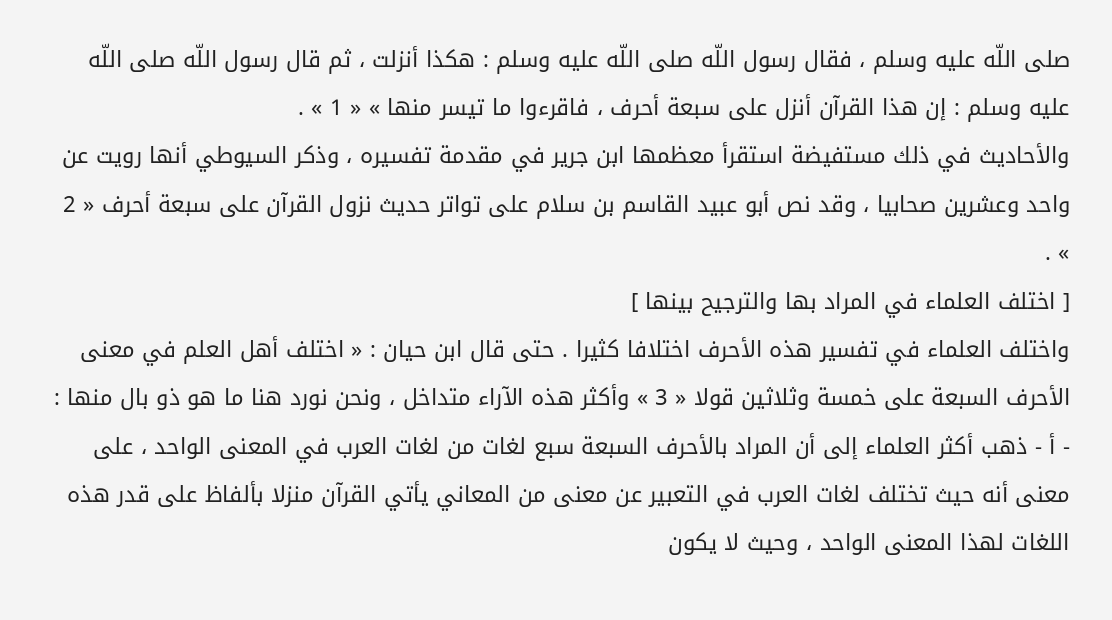صلى اللّه عليه وسلم ، فقال رسول اللّه صلى اللّه عليه وسلم : هكذا أنزلت ، ثم قال رسول اللّه صلى اللّه عليه وسلم : إن هذا القرآن أنزل على سبعة أحرف ، فاقرءوا ما تيسر منها » « 1 » .
والأحاديث في ذلك مستفيضة استقرأ معظمها ابن جرير في مقدمة تفسيره ، وذكر السيوطي أنها رويت عن واحد وعشرين صحابيا ، وقد نص أبو عبيد القاسم بن سلام على تواتر حديث نزول القرآن على سبعة أحرف « 2 » .
[ اختلف العلماء في المراد بها والترجيح بينها ]
واختلف العلماء في تفسير هذه الأحرف اختلافا كثيرا . حتى قال ابن حيان : « اختلف أهل العلم في معنى الأحرف السبعة على خمسة وثلاثين قولا « 3 » وأكثر هذه الآراء متداخل ، ونحن نورد هنا ما هو ذو بال منها : - أ - ذهب أكثر العلماء إلى أن المراد بالأحرف السبعة سبع لغات من لغات العرب في المعنى الواحد ، على معنى أنه حيث تختلف لغات العرب في التعبير عن معنى من المعاني يأتي القرآن منزلا بألفاظ على قدر هذه اللغات لهذا المعنى الواحد ، وحيث لا يكون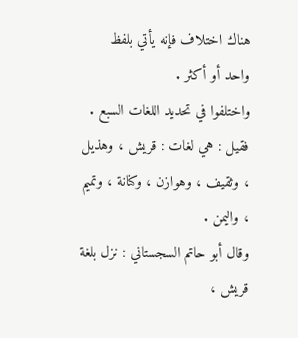هناك اختلاف فإنه يأتي بلفظ واحد أو أكثر .
واختلفوا في تحديد اللغات السبع .
فقيل : هي لغات : قريش ، وهذيل ، وثقيف ، وهوازن ، وكنانة ، وتميم ، واليمن .
وقال أبو حاتم السجستاني : نزل بلغة قريش ،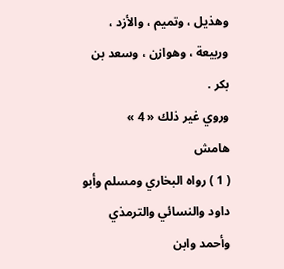وهذيل ، وتميم ، والأزد ، وربيعة ، وهوازن ، وسعد بن بكر .
وروي غير ذلك « 4 »
هامش
( 1 ) رواه البخاري ومسلم وأبو داود والنسائي والترمذي وأحمد وابن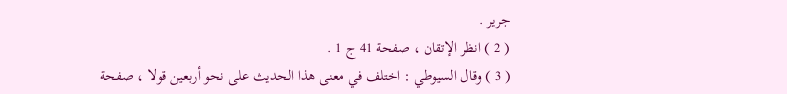جرير .
( 2 ) انظر الإتقان ، صفحة 41 ج 1 .
( 3 ) وقال السيوطي : اختلف في معنى هذا الحديث على نحو أربعين قولا ، صفحة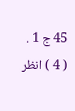45 ج 1 .
( 4 ) انظر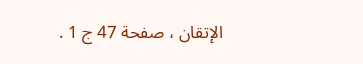الإتقان ، صفحة 47 ج 1 .